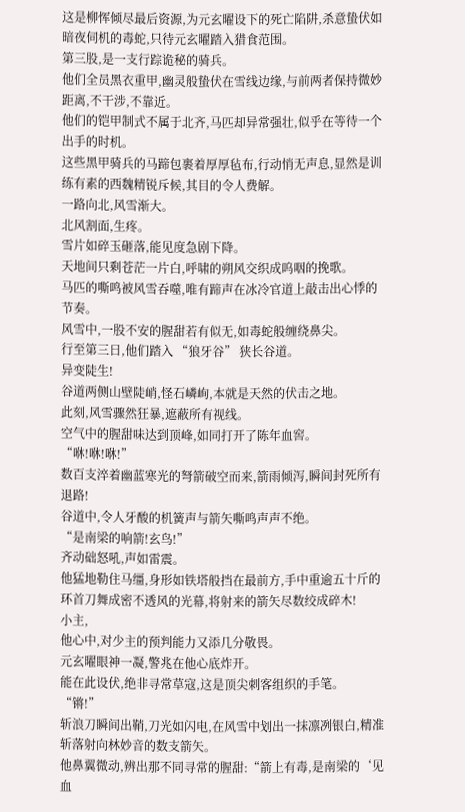这是柳恽倾尽最后资源,为元玄曜设下的死亡陷阱,杀意蛰伏如暗夜伺机的毒蛇,只待元玄曜踏入猎食范围。
第三股,是一支行踪诡秘的骑兵。
他们全员黑衣重甲,幽灵般蛰伏在雪线边缘,与前两者保持微妙距离,不干涉,不靠近。
他们的铠甲制式不属于北齐,马匹却异常强壮,似乎在等待一个出手的时机。
这些黑甲骑兵的马蹄包裹着厚厚毡布,行动悄无声息,显然是训练有素的西魏精锐斥候,其目的令人费解。
一路向北,风雪渐大。
北风割面,生疼。
雪片如碎玉砸落,能见度急剧下降。
天地间只剩苍茫一片白,呼啸的朔风交织成呜咽的挽歌。
马匹的嘶鸣被风雪吞噬,唯有蹄声在冰冷官道上敲击出心悸的节奏。
风雪中,一股不安的腥甜若有似无,如毒蛇般缠绕鼻尖。
行至第三日,他们踏入 “狼牙谷” 狭长谷道。
异变陡生!
谷道两侧山壁陡峭,怪石嶙峋,本就是天然的伏击之地。
此刻,风雪骤然狂暴,遮蔽所有视线。
空气中的腥甜味达到顶峰,如同打开了陈年血窖。
“咻!咻!咻!”
数百支淬着幽蓝寒光的弩箭破空而来,箭雨倾泻,瞬间封死所有退路!
谷道中,令人牙酸的机簧声与箭矢嘶鸣声声不绝。
“是南梁的响箭!玄鸟!”
齐动础怒吼,声如雷震。
他猛地勒住马缰,身形如铁塔般挡在最前方,手中重逾五十斤的环首刀舞成密不透风的光幕,将射来的箭矢尽数绞成碎木!
小主,
他心中,对少主的预判能力又添几分敬畏。
元玄曜眼神一凝,警兆在他心底炸开。
能在此设伏,绝非寻常草寇,这是顶尖刺客组织的手笔。
“锵!”
斩浪刀瞬间出鞘,刀光如闪电,在风雪中划出一抹凛冽银白,精准斩落射向林妙音的数支箭矢。
他鼻翼微动,辨出那不同寻常的腥甜:“箭上有毒,是南梁的‘见血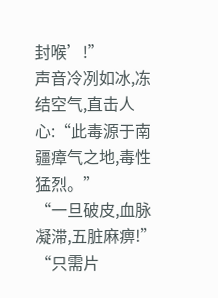封喉’!”
声音冷冽如冰,冻结空气,直击人心:“此毒源于南疆瘴气之地,毒性猛烈。”
“一旦破皮,血脉凝滞,五脏麻痹!”
“只需片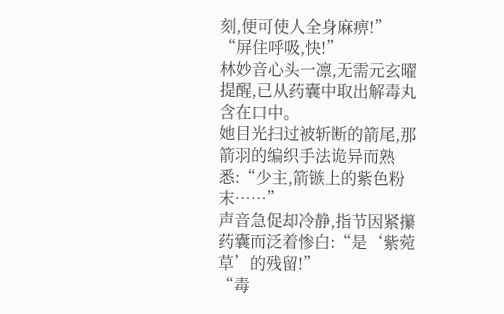刻,便可使人全身麻痹!”
“屏住呼吸,快!”
林妙音心头一凛,无需元玄曜提醒,已从药囊中取出解毒丸含在口中。
她目光扫过被斩断的箭尾,那箭羽的编织手法诡异而熟悉:“少主,箭镞上的紫色粉末……”
声音急促却冷静,指节因紧攥药囊而泛着惨白:“是‘紫菀草’的残留!”
“毒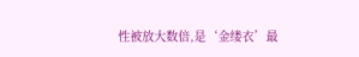性被放大数倍,是‘金缕衣’最